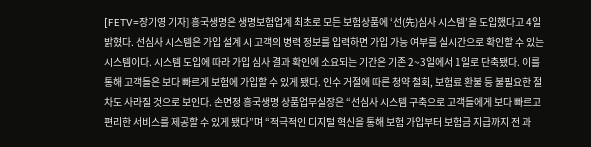[FETV=장기영 기자] 흥국생명은 생명보험업계 최초로 모든 보험상품에 ‘선(先)심사 시스템’을 도입했다고 4일 밝혔다. 선심사 시스템은 가입 설계 시 고객의 병력 정보를 입력하면 가입 가능 여부를 실시간으로 확인할 수 있는 시스템이다. 시스템 도입에 따라 가입 심사 결과 확인에 소요되는 기간은 기존 2~3일에서 1일로 단축됐다. 이를 통해 고객들은 보다 빠르게 보험에 가입할 수 있게 됐다. 인수 거절에 따른 청약 철회, 보험료 환불 등 불필요한 절차도 사라질 것으로 보인다. 손면정 흥국생명 상품업무실장은 “선심사 시스템 구축으로 고객들에게 보다 빠르고 편리한 서비스를 제공할 수 있게 됐다”며 “적극적인 디지털 혁신을 통해 보험 가입부터 보험금 지급까지 전 과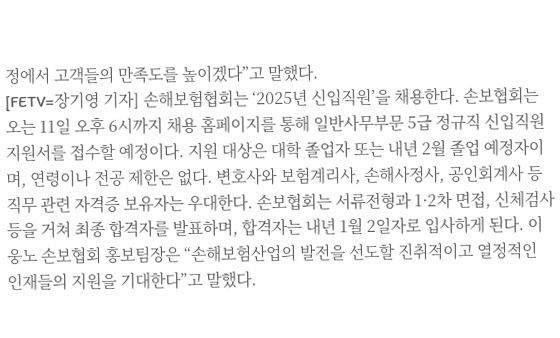정에서 고객들의 만족도를 높이겠다”고 말했다.
[FETV=장기영 기자] 손해보험협회는 ‘2025년 신입직원’을 채용한다. 손보협회는 오는 11일 오후 6시까지 채용 홈페이지를 통해 일반사무부문 5급 정규직 신입직원 지원서를 접수할 예정이다. 지원 대상은 대학 졸업자 또는 내년 2월 졸업 예정자이며, 연령이나 전공 제한은 없다. 변호사와 보험계리사, 손해사정사, 공인회계사 등 직무 관련 자격증 보유자는 우대한다. 손보협회는 서류전형과 1·2차 면접, 신체검사 등을 거쳐 최종 합격자를 발표하며, 합격자는 내년 1월 2일자로 입사하게 된다. 이웅노 손보협회 홍보팀장은 “손해보험산업의 발전을 선도할 진취적이고 열정적인 인재들의 지원을 기대한다”고 말했다.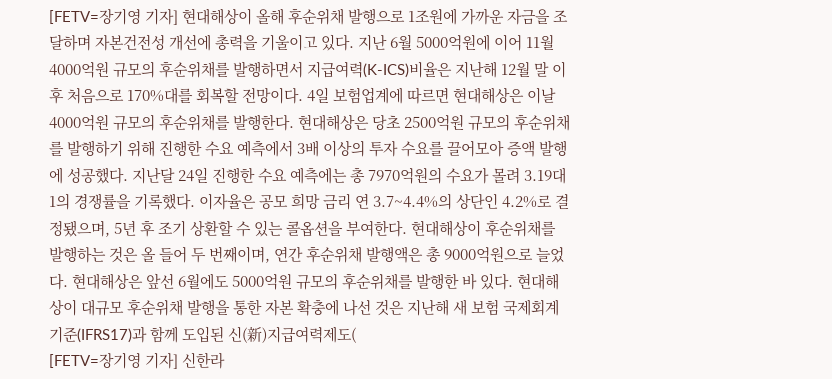[FETV=장기영 기자] 현대해상이 올해 후순위채 발행으로 1조원에 가까운 자금을 조달하며 자본건전성 개선에 총력을 기울이고 있다. 지난 6월 5000억원에 이어 11월 4000억원 규모의 후순위채를 발행하면서 지급여력(K-ICS)비율은 지난해 12월 말 이후 처음으로 170%대를 회복할 전망이다. 4일 보험업계에 따르면 현대해상은 이날 4000억원 규모의 후순위채를 발행한다. 현대해상은 당초 2500억원 규모의 후순위채를 발행하기 위해 진행한 수요 예측에서 3배 이상의 투자 수요를 끌어모아 증액 발행에 성공했다. 지난달 24일 진행한 수요 예측에는 총 7970억원의 수요가 몰려 3.19대 1의 경쟁률을 기록했다. 이자율은 공모 희망 금리 연 3.7~4.4%의 상단인 4.2%로 결정됐으며, 5년 후 조기 상환할 수 있는 콜옵션을 부여한다. 현대해상이 후순위채를 발행하는 것은 올 들어 두 번째이며, 연간 후순위채 발행액은 총 9000억원으로 늘었다. 현대해상은 앞선 6월에도 5000억원 규모의 후순위채를 발행한 바 있다. 현대해상이 대규모 후순위채 발행을 통한 자본 확충에 나선 것은 지난해 새 보험 국제회계기준(IFRS17)과 함께 도입된 신(新)지급여력제도(
[FETV=장기영 기자] 신한라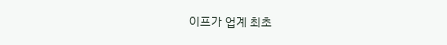이프가 업계 최초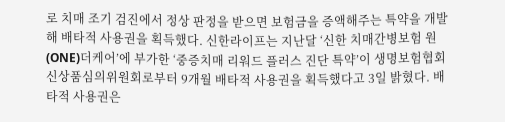로 치매 조기 검진에서 정상 판정을 받으면 보험금을 증액해주는 특약을 개발해 배타적 사용권을 획득했다. 신한라이프는 지난달 ‘신한 치매간병보험 원(ONE)더케어’에 부가한 ‘중증치매 리워드 플러스 진단 특약’이 생명보험협회 신상품심의위원회로부터 9개월 배타적 사용권을 획득했다고 3일 밝혔다. 배타적 사용권은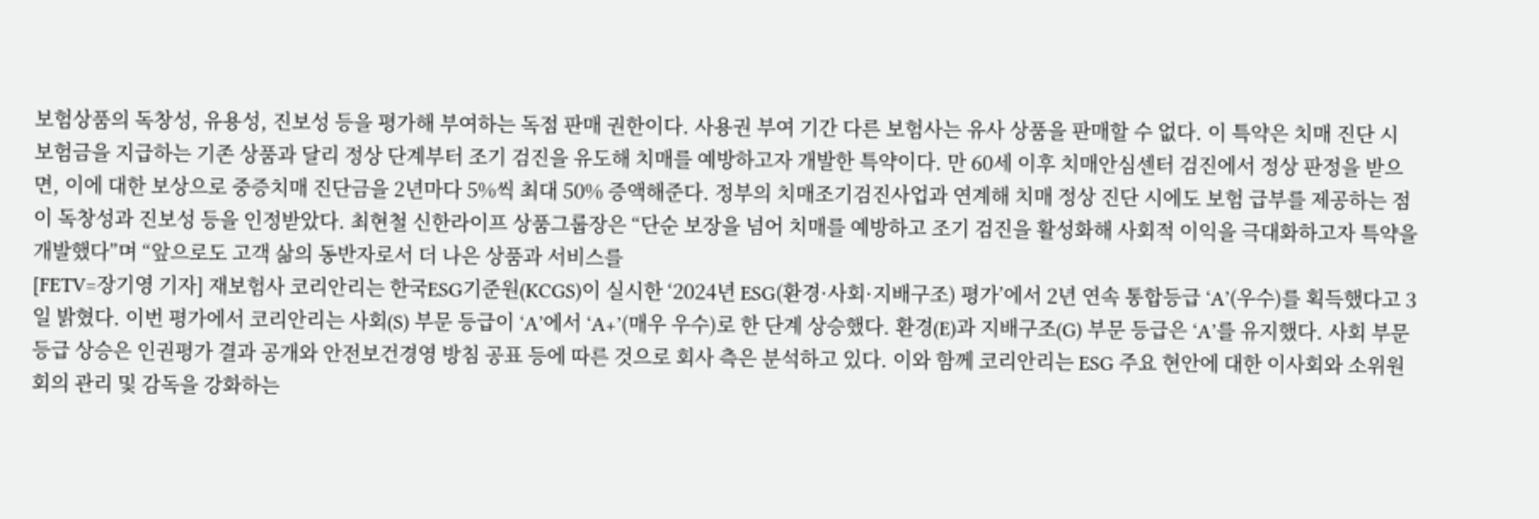보험상품의 독창성, 유용성, 진보성 등을 평가해 부여하는 독점 판매 권한이다. 사용권 부여 기간 다른 보험사는 유사 상품을 판매할 수 없다. 이 특약은 치매 진단 시 보험금을 지급하는 기존 상품과 달리 정상 단계부터 조기 검진을 유도해 치매를 예방하고자 개발한 특약이다. 만 60세 이후 치매안심센터 검진에서 정상 판정을 받으면, 이에 대한 보상으로 중증치매 진단금을 2년마다 5%씩 최대 50% 증액해준다. 정부의 치매조기검진사업과 연계해 치매 정상 진단 시에도 보험 급부를 제공하는 점이 독창성과 진보성 등을 인정받았다. 최현철 신한라이프 상품그룹장은 “단순 보장을 넘어 치매를 예방하고 조기 검진을 활성화해 사회적 이익을 극대화하고자 특약을 개발했다”며 “앞으로도 고객 삶의 동반자로서 더 나은 상품과 서비스를
[FETV=장기영 기자] 재보험사 코리안리는 한국ESG기준원(KCGS)이 실시한 ‘2024년 ESG(환경·사회·지배구조) 평가’에서 2년 연속 통합등급 ‘A’(우수)를 획득했다고 3일 밝혔다. 이번 평가에서 코리안리는 사회(S) 부문 등급이 ‘A’에서 ‘A+’(매우 우수)로 한 단계 상승했다. 환경(E)과 지배구조(G) 부문 등급은 ‘A’를 유지했다. 사회 부문 등급 상승은 인권평가 결과 공개와 안전보건경영 방침 공표 등에 따른 것으로 회사 측은 분석하고 있다. 이와 함께 코리안리는 ESG 주요 현안에 대한 이사회와 소위원회의 관리 및 감독을 강화하는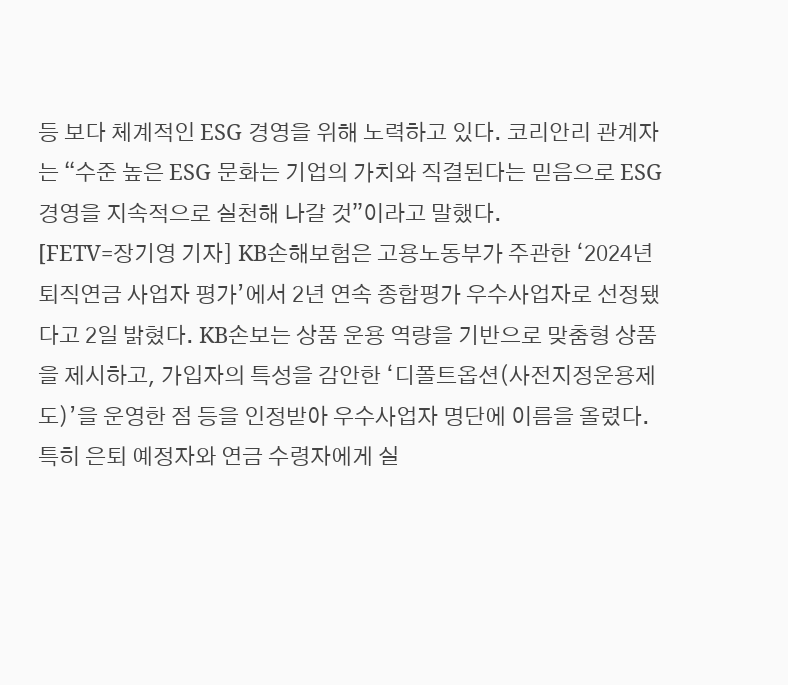등 보다 체계적인 ESG 경영을 위해 노력하고 있다. 코리안리 관계자는 “수준 높은 ESG 문화는 기업의 가치와 직결된다는 믿음으로 ESG 경영을 지속적으로 실천해 나갈 것”이라고 말했다.
[FETV=장기영 기자] KB손해보험은 고용노동부가 주관한 ‘2024년 퇴직연금 사업자 평가’에서 2년 연속 종합평가 우수사업자로 선정됐다고 2일 밝혔다. KB손보는 상품 운용 역량을 기반으로 맞춤형 상품을 제시하고, 가입자의 특성을 감안한 ‘디폴트옵션(사전지정운용제도)’을 운영한 점 등을 인정받아 우수사업자 명단에 이름을 올렸다. 특히 은퇴 예정자와 연금 수령자에게 실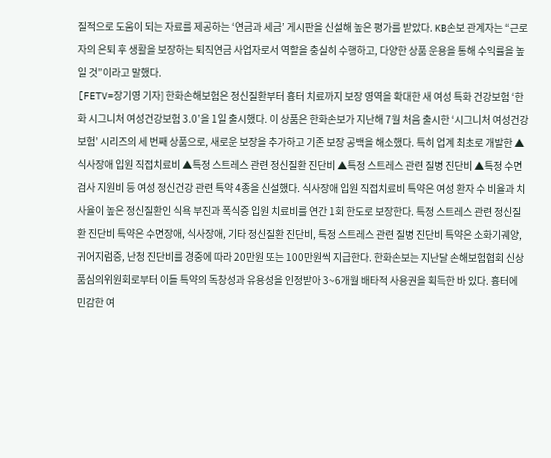질적으로 도움이 되는 자료를 제공하는 ‘연금과 세금’ 게시판을 신설해 높은 평가를 받았다. KB손보 관계자는 “근로자의 은퇴 후 생활을 보장하는 퇴직연금 사업자로서 역할을 충실히 수행하고, 다양한 상품 운용을 통해 수익률을 높일 것”이라고 말했다.
[FETV=장기영 기자] 한화손해보험은 정신질환부터 흉터 치료까지 보장 영역을 확대한 새 여성 특화 건강보험 ‘한화 시그니처 여성건강보험 3.0’을 1일 출시했다. 이 상품은 한화손보가 지난해 7월 처음 출시한 ‘시그니처 여성건강보험’ 시리즈의 세 번째 상품으로, 새로운 보장을 추가하고 기존 보장 공백을 해소했다. 특히 업계 최초로 개발한 ▲식사장애 입원 직접치료비 ▲특정 스트레스 관련 정신질환 진단비 ▲특정 스트레스 관련 질병 진단비 ▲특정 수면검사 지원비 등 여성 정신건강 관련 특약 4종을 신설했다. 식사장애 입원 직접치료비 특약은 여성 환자 수 비율과 치사율이 높은 정신질환인 식욕 부진과 폭식증 입원 치료비를 연간 1회 한도로 보장한다. 특정 스트레스 관련 정신질환 진단비 특약은 수면장애, 식사장애, 기타 정신질환 진단비, 특정 스트레스 관련 질병 진단비 특약은 소화기궤양, 귀어지럼증, 난청 진단비를 경중에 따라 20만원 또는 100만원씩 지급한다. 한화손보는 지난달 손해보험협회 신상품심의위원회로부터 이들 특약의 독창성과 유용성을 인정받아 3~6개월 배타적 사용권을 획득한 바 있다. 흉터에 민감한 여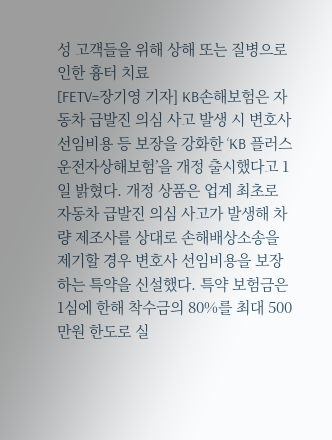성 고객들을 위해 상해 또는 질병으로 인한 흉터 치료
[FETV=장기영 기자] KB손해보험은 자동차 급발진 의심 사고 발생 시 변호사 선임비용 등 보장을 강화한 ‘KB 플러스 운전자상해보험’을 개정 출시했다고 1일 밝혔다. 개정 상품은 업계 최초로 자동차 급발진 의심 사고가 발생해 차량 제조사를 상대로 손해배상소송을 제기할 경우 변호사 선임비용을 보장하는 특약을 신설했다. 특약 보험금은 1심에 한해 착수금의 80%를 최대 500만원 한도로 실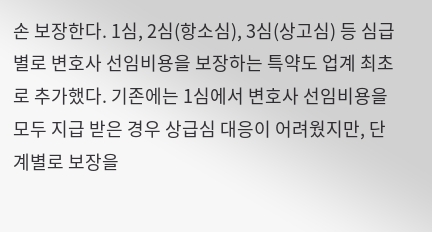손 보장한다. 1심, 2심(항소심), 3심(상고심) 등 심급별로 변호사 선임비용을 보장하는 특약도 업계 최초로 추가했다. 기존에는 1심에서 변호사 선임비용을 모두 지급 받은 경우 상급심 대응이 어려웠지만, 단계별로 보장을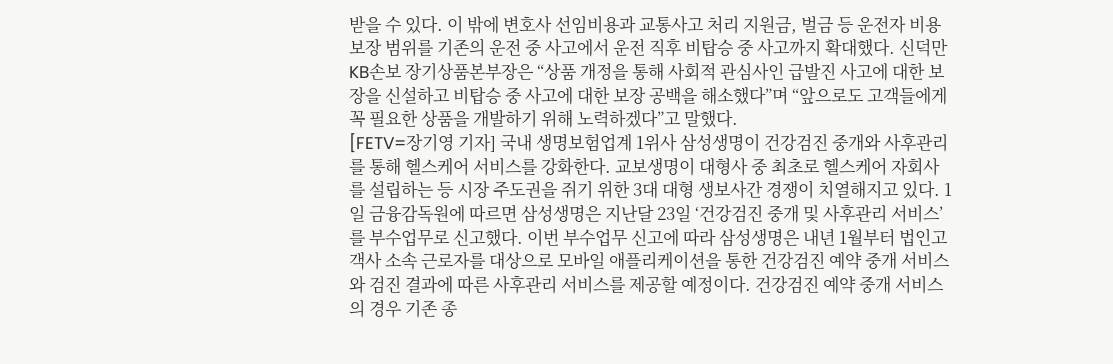받을 수 있다. 이 밖에 변호사 선임비용과 교통사고 처리 지원금, 벌금 등 운전자 비용 보장 범위를 기존의 운전 중 사고에서 운전 직후 비탑승 중 사고까지 확대했다. 신덕만 KB손보 장기상품본부장은 “상품 개정을 통해 사회적 관심사인 급발진 사고에 대한 보장을 신설하고 비탑승 중 사고에 대한 보장 공백을 해소했다”며 “앞으로도 고객들에게 꼭 필요한 상품을 개발하기 위해 노력하겠다”고 말했다.
[FETV=장기영 기자] 국내 생명보험업계 1위사 삼성생명이 건강검진 중개와 사후관리를 통해 헬스케어 서비스를 강화한다. 교보생명이 대형사 중 최초로 헬스케어 자회사를 설립하는 등 시장 주도권을 쥐기 위한 3대 대형 생보사간 경쟁이 치열해지고 있다. 1일 금융감독원에 따르면 삼성생명은 지난달 23일 ‘건강검진 중개 및 사후관리 서비스’를 부수업무로 신고했다. 이번 부수업무 신고에 따라 삼성생명은 내년 1월부터 법인고객사 소속 근로자를 대상으로 모바일 애플리케이션을 통한 건강검진 예약 중개 서비스와 검진 결과에 따른 사후관리 서비스를 제공할 예정이다. 건강검진 예약 중개 서비스의 경우 기존 종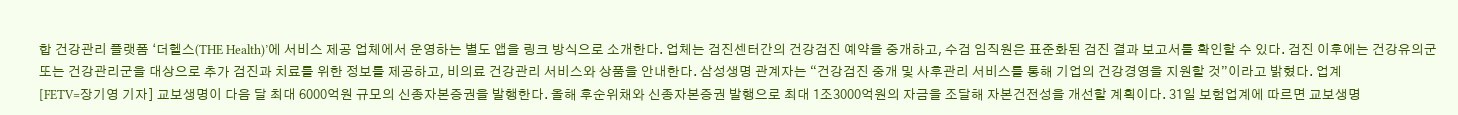합 건강관리 플랫폼 ‘더헬스(THE Health)’에 서비스 제공 업체에서 운영하는 별도 앱을 링크 방식으로 소개한다. 업체는 검진센터간의 건강검진 예약을 중개하고, 수검 임직원은 표준화된 검진 결과 보고서를 확인할 수 있다. 검진 이후에는 건강유의군 또는 건강관리군을 대상으로 추가 검진과 치료를 위한 정보를 제공하고, 비의료 건강관리 서비스와 상품을 안내한다. 삼성생명 관계자는 “건강검진 중개 및 사후관리 서비스를 통해 기업의 건강경영을 지원할 것”이라고 밝혔다. 업계
[FETV=장기영 기자] 교보생명이 다음 달 최대 6000억원 규모의 신종자본증권을 발행한다. 올해 후순위채와 신종자본증권 발행으로 최대 1조3000억원의 자금을 조달해 자본건전성을 개선할 계획이다. 31일 보험업계에 따르면 교보생명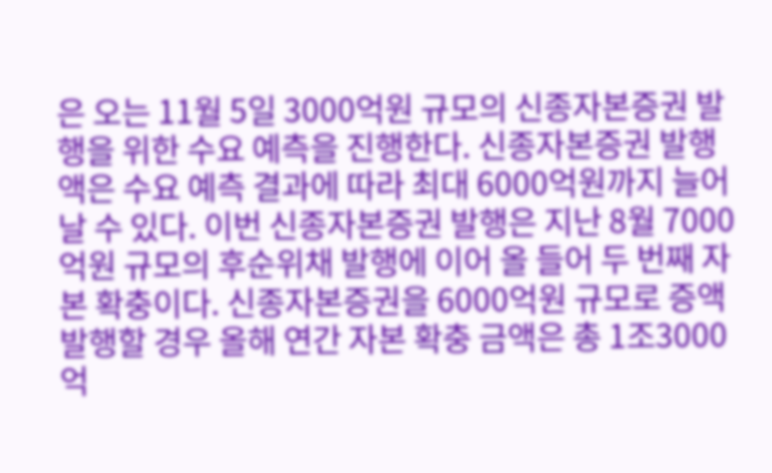은 오는 11월 5일 3000억원 규모의 신종자본증권 발행을 위한 수요 예측을 진행한다. 신종자본증권 발행액은 수요 예측 결과에 따라 최대 6000억원까지 늘어날 수 있다. 이번 신종자본증권 발행은 지난 8월 7000억원 규모의 후순위채 발행에 이어 올 들어 두 번째 자본 확충이다. 신종자본증권을 6000억원 규모로 증액 발행할 경우 올해 연간 자본 확충 금액은 총 1조3000억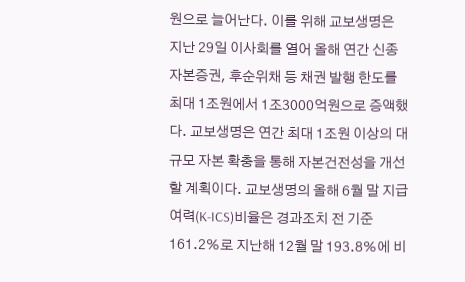원으로 늘어난다. 이를 위해 교보생명은 지난 29일 이사회를 열어 올해 연간 신종자본증권, 후순위채 등 채권 발행 한도를 최대 1조원에서 1조3000억원으로 증액했다. 교보생명은 연간 최대 1조원 이상의 대규모 자본 확충을 통해 자본건전성을 개선할 계획이다. 교보생명의 올해 6월 말 지급여력(K-ICS)비율은 경과조치 전 기준 161.2%로 지난해 12월 말 193.8%에 비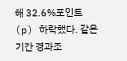해 32.6%포인트(p) 하락했다. 같은 기간 경과조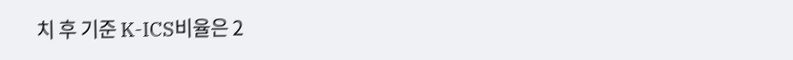치 후 기준 K-ICS비율은 2